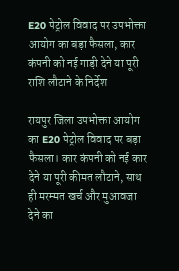E20 पेट्रोल विवाद पर उपभोक्ता आयोग का बड़ा फैसला, कार कंपनी को नई गाड़ी देने या पूरी राशि लौटाने के निर्देश

रायपुर जिला उपभोक्ता आयोग का E20 पेट्रोल विवाद पर बड़ा फैसला। कार कंपनी को नई कार देने या पूरी कीमत लौटाने, साथ ही मरम्मत खर्च और मुआवजा देने का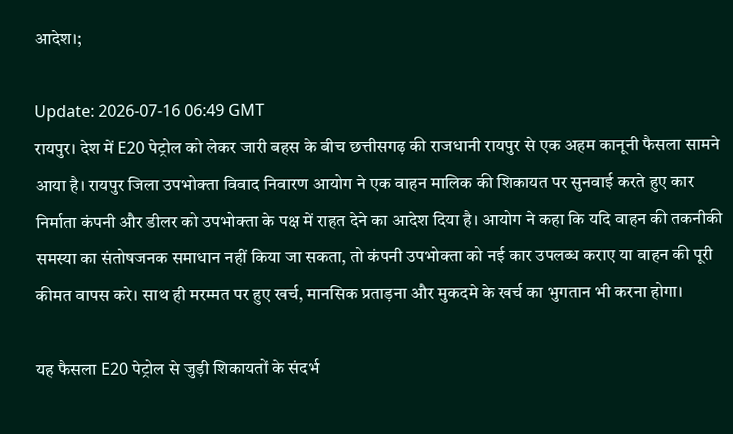आदेश।;

Update: 2026-07-16 06:49 GMT
रायपुर। देश में E20 पेट्रोल को लेकर जारी बहस के बीच छत्तीसगढ़ की राजधानी रायपुर से एक अहम कानूनी फैसला सामने आया है। रायपुर जिला उपभोक्ता विवाद निवारण आयोग ने एक वाहन मालिक की शिकायत पर सुनवाई करते हुए कार निर्माता कंपनी और डीलर को उपभोक्ता के पक्ष में राहत देने का आदेश दिया है। आयोग ने कहा कि यदि वाहन की तकनीकी समस्या का संतोषजनक समाधान नहीं किया जा सकता, तो कंपनी उपभोक्ता को नई कार उपलब्ध कराए या वाहन की पूरी कीमत वापस करे। साथ ही मरम्मत पर हुए खर्च, मानसिक प्रताड़ना और मुकदमे के खर्च का भुगतान भी करना होगा।

यह फैसला E20 पेट्रोल से जुड़ी शिकायतों के संदर्भ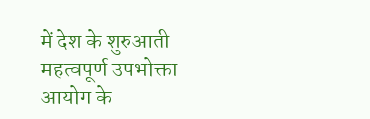में देश के शुरुआती महत्वपूर्ण उपभोक्ता आयोग के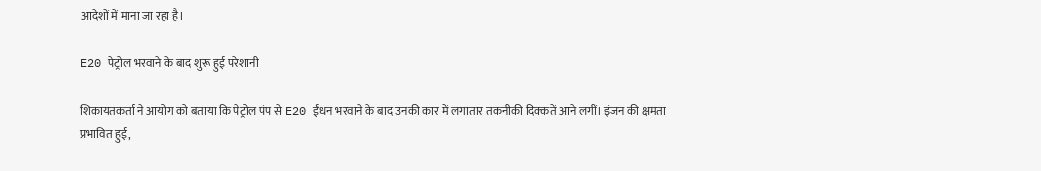आदेशों में माना जा रहा है।

E20 पेट्रोल भरवाने के बाद शुरू हुई परेशानी

शिकायतकर्ता ने आयोग को बताया कि पेट्रोल पंप से E20 ईंधन भरवाने के बाद उनकी कार में लगातार तकनीकी दिक्कतें आने लगीं। इंजन की क्षमता प्रभावित हुई,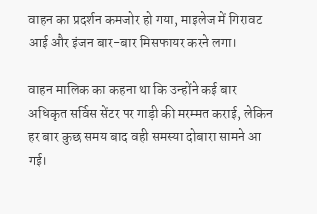वाहन का प्रदर्शन कमजोर हो गया, माइलेज में गिरावट आई और इंजन बार-बार मिसफायर करने लगा।

वाहन मालिक का कहना था कि उन्होंने कई बार अधिकृत सर्विस सेंटर पर गाड़ी की मरम्मत कराई, लेकिन हर बार कुछ समय बाद वही समस्या दोबारा सामने आ गई।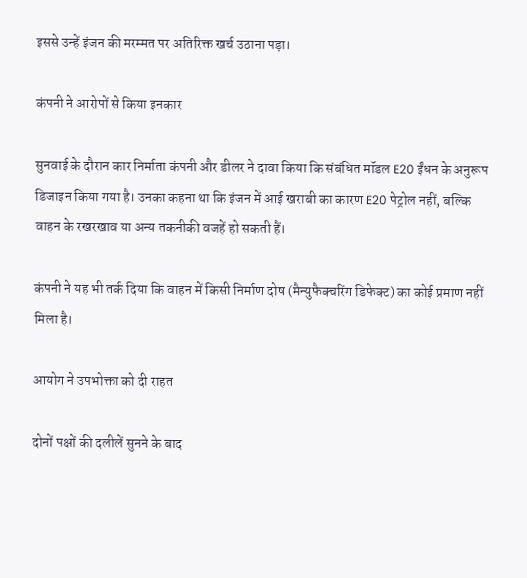इससे उन्हें इंजन की मरम्मत पर अतिरिक्त खर्च उठाना पड़ा।

कंपनी ने आरोपों से किया इनकार

सुनवाई के दौरान कार निर्माता कंपनी और डीलर ने दावा किया कि संबंधित मॉडल E20 ईंधन के अनुरूप डिजाइन किया गया है। उनका कहना था कि इंजन में आई खराबी का कारण E20 पेट्रोल नहीं, बल्कि वाहन के रखरखाव या अन्य तकनीकी वजहें हो सकती हैं।

कंपनी ने यह भी तर्क दिया कि वाहन में किसी निर्माण दोष (मैन्युफैक्चरिंग डिफेक्ट) का कोई प्रमाण नहीं मिला है।

आयोग ने उपभोक्ता को दी राहत

दोनों पक्षों की दलीलें सुनने के बाद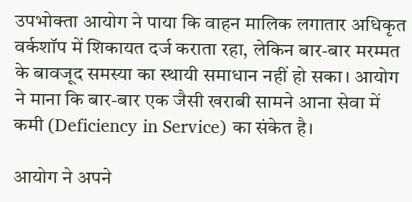उपभोक्ता आयोग ने पाया कि वाहन मालिक लगातार अधिकृत वर्कशॉप में शिकायत दर्ज कराता रहा, लेकिन बार-बार मरम्मत के बावजूद समस्या का स्थायी समाधान नहीं हो सका। आयोग ने माना कि बार-बार एक जैसी खराबी सामने आना सेवा में कमी (Deficiency in Service) का संकेत है।

आयोग ने अपने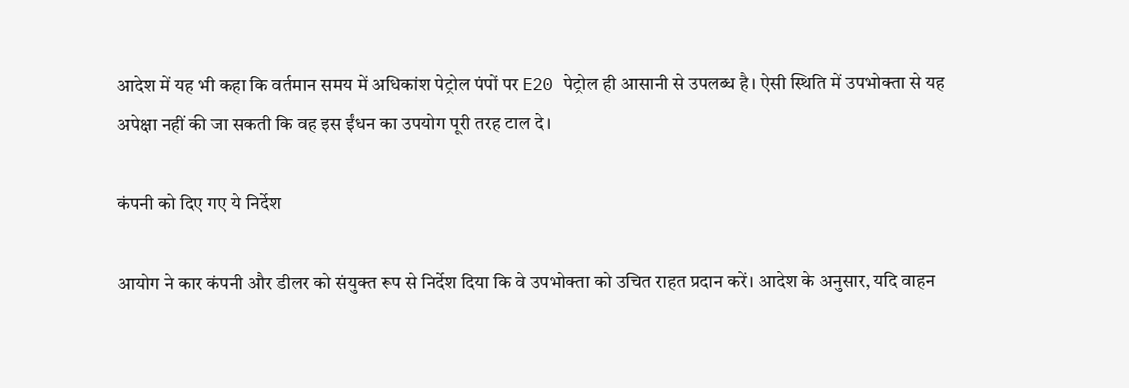आदेश में यह भी कहा कि वर्तमान समय में अधिकांश पेट्रोल पंपों पर E20 पेट्रोल ही आसानी से उपलब्ध है। ऐसी स्थिति में उपभोक्ता से यह अपेक्षा नहीं की जा सकती कि वह इस ईंधन का उपयोग पूरी तरह टाल दे।

कंपनी को दिए गए ये निर्देश

आयोग ने कार कंपनी और डीलर को संयुक्त रूप से निर्देश दिया कि वे उपभोक्ता को उचित राहत प्रदान करें। आदेश के अनुसार, यदि वाहन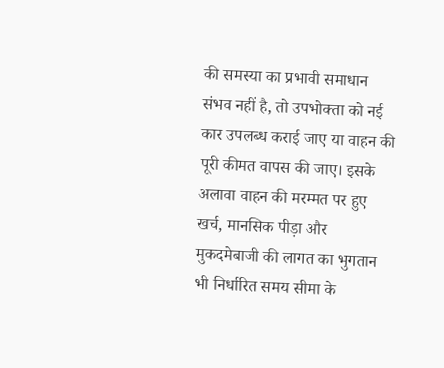की समस्या का प्रभावी समाधान संभव नहीं है, तो उपभोक्ता को नई कार उपलब्ध कराई जाए या वाहन की पूरी कीमत वापस की जाए। इसके अलावा वाहन की मरम्मत पर हुए खर्च, मानसिक पीड़ा और मुकदमेबाजी की लागत का भुगतान भी निर्धारित समय सीमा के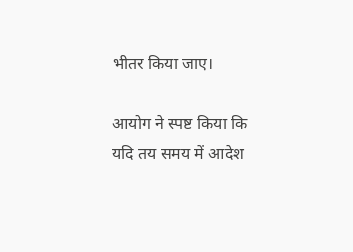भीतर किया जाए।

आयोग ने स्पष्ट किया कि यदि तय समय में आदेश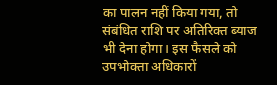का पालन नहीं किया गया, तो संबंधित राशि पर अतिरिक्त ब्याज भी देना होगा। इस फैसले को उपभोक्ता अधिकारों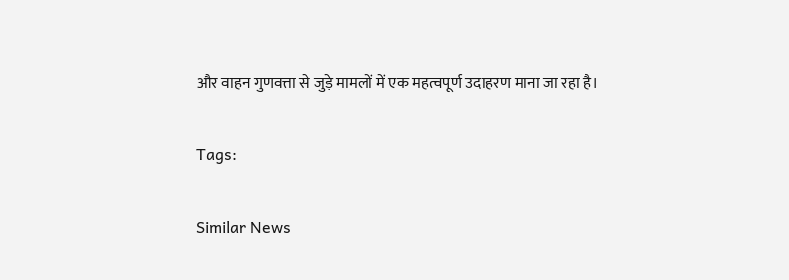और वाहन गुणवत्ता से जुड़े मामलों में एक महत्वपूर्ण उदाहरण माना जा रहा है।

Tags:

Similar News